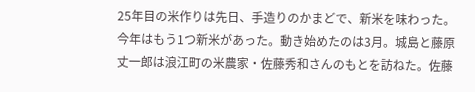25年目の米作りは先日、手造りのかまどで、新米を味わった。今年はもう1つ新米があった。動き始めたのは3月。城島と藤原丈一郎は浪江町の米農家・佐藤秀和さんのもとを訪ねた。佐藤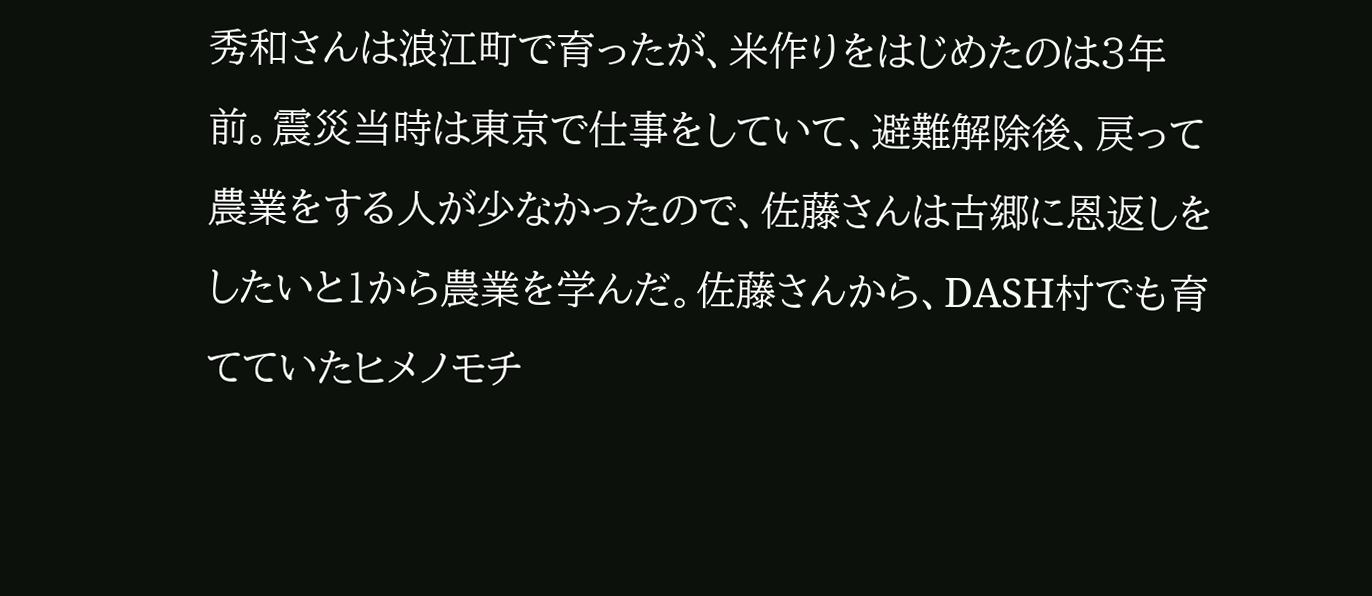秀和さんは浪江町で育ったが、米作りをはじめたのは3年前。震災当時は東京で仕事をしていて、避難解除後、戻って農業をする人が少なかったので、佐藤さんは古郷に恩返しをしたいと1から農業を学んだ。佐藤さんから、DASH村でも育てていたヒメノモチ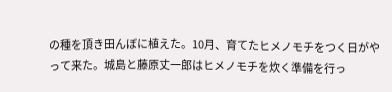の種を頂き田んぼに植えた。10月、育てたヒメノモチをつく日がやって来た。城島と藤原丈一郎はヒメノモチを炊く準備を行っ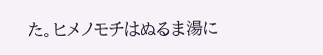た。ヒメノモチはぬるま湯に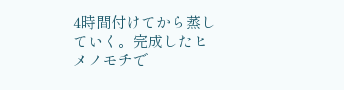4時間付けてから蒸していく。完成したヒメノモチで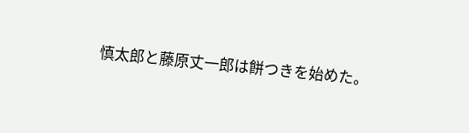慎太郎と藤原丈一郎は餅つきを始めた。